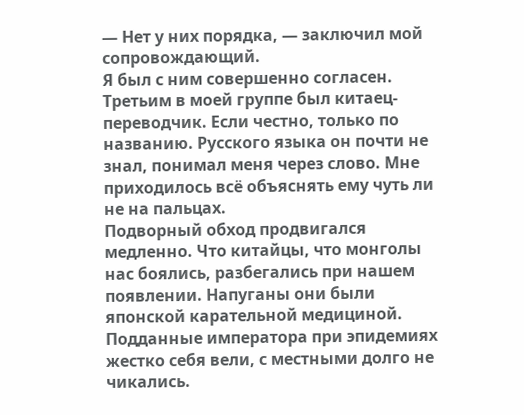— Нет у них порядка, — заключил мой сопровождающий.
Я был с ним совершенно согласен.
Третьим в моей группе был китаец-переводчик. Если честно, только по названию. Русского языка он почти не знал, понимал меня через слово. Мне приходилось всё объяснять ему чуть ли не на пальцах.
Подворный обход продвигался медленно. Что китайцы, что монголы нас боялись, разбегались при нашем появлении. Напуганы они были японской карательной медициной. Подданные императора при эпидемиях жестко себя вели, с местными долго не чикались.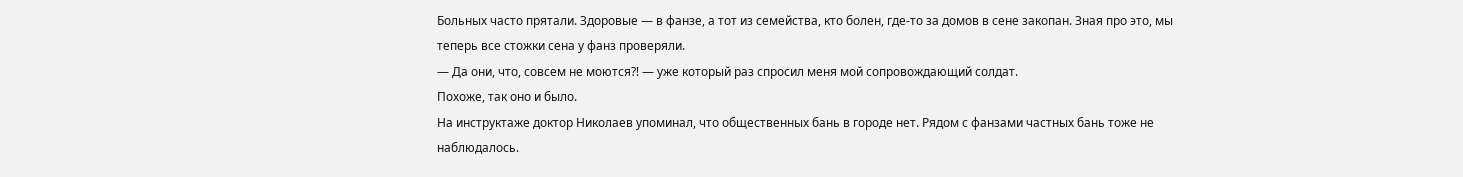Больных часто прятали. Здоровые — в фанзе, а тот из семейства, кто болен, где-то за домов в сене закопан. Зная про это, мы теперь все стожки сена у фанз проверяли.
— Да они, что, совсем не моются⁈ — уже который раз спросил меня мой сопровождающий солдат.
Похоже, так оно и было.
На инструктаже доктор Николаев упоминал, что общественных бань в городе нет. Рядом с фанзами частных бань тоже не наблюдалось.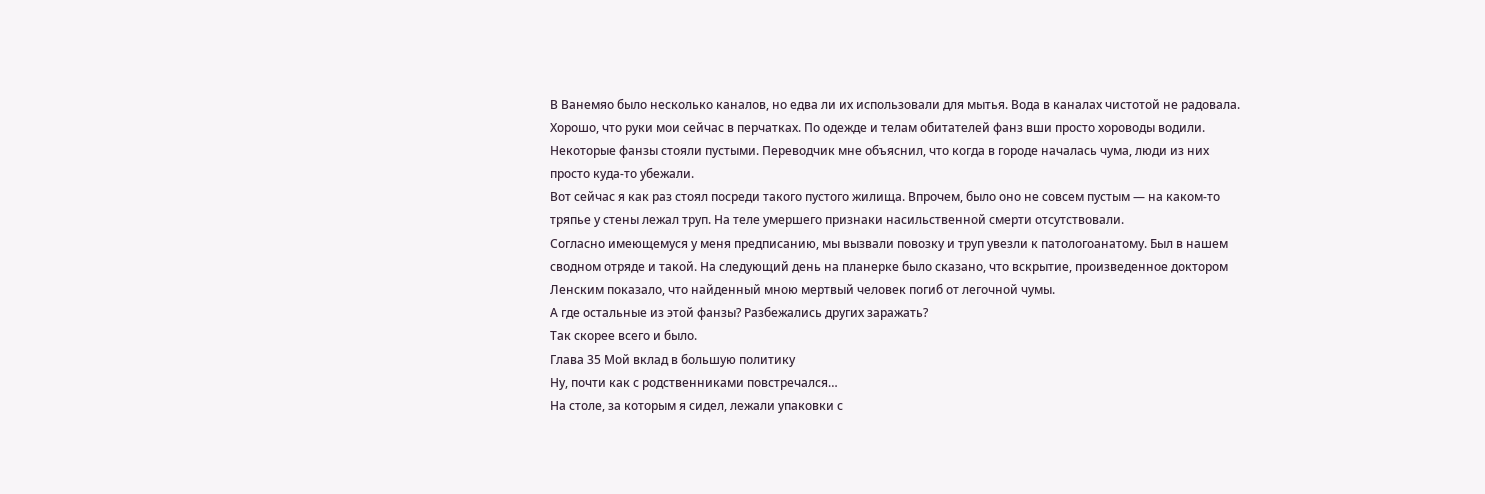В Ванемяо было несколько каналов, но едва ли их использовали для мытья. Вода в каналах чистотой не радовала.
Хорошо, что руки мои сейчас в перчатках. По одежде и телам обитателей фанз вши просто хороводы водили.
Некоторые фанзы стояли пустыми. Переводчик мне объяснил, что когда в городе началась чума, люди из них просто куда-то убежали.
Вот сейчас я как раз стоял посреди такого пустого жилища. Впрочем, было оно не совсем пустым — на каком-то тряпье у стены лежал труп. На теле умершего признаки насильственной смерти отсутствовали.
Согласно имеющемуся у меня предписанию, мы вызвали повозку и труп увезли к патологоанатому. Был в нашем сводном отряде и такой. На следующий день на планерке было сказано, что вскрытие, произведенное доктором Ленским показало, что найденный мною мертвый человек погиб от легочной чумы.
А где остальные из этой фанзы? Разбежались других заражать?
Так скорее всего и было.
Глава 35 Мой вклад в большую политику
Ну, почти как с родственниками повстречался…
На столе, за которым я сидел, лежали упаковки с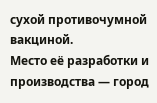сухой противочумной вакциной.
Место её разработки и производства — город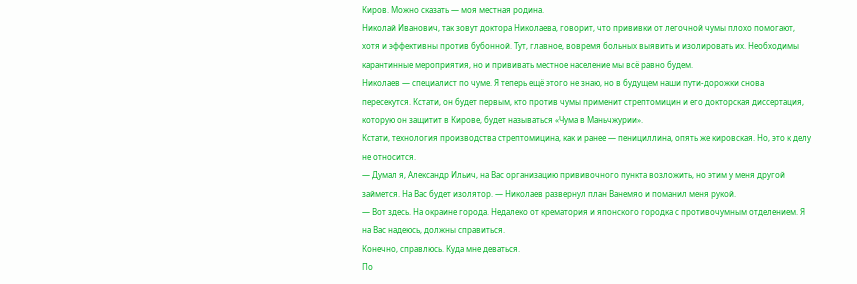Киров. Можно сказать — моя местная родина.
Николай Иванович, так зовут доктора Николаева, говорит, что прививки от легочной чумы плохо помогают, хотя и эффективны против бубонной. Тут, главное, вовремя больных выявить и изолировать их. Необходимы карантинные мероприятия, но и прививать местное население мы всё равно будем.
Николаев — специалист по чуме. Я теперь ещё этого не знаю, но в будущем наши пути-дорожки снова пересекутся. Кстати, он будет первым, кто против чумы применит стрептомицин и его докторская диссертация, которую он защитит в Кирове, будет называться «Чума в Маньчжурии».
Кстати, технология производства стрептомицина, как и ранее — пенициллина, опять же кировская. Но, это к делу не относится.
— Думал я, Александр Ильич, на Вас организацию прививочного пункта возложить, но этим у меня другой займется. На Вас будет изолятор. — Николаев развернул план Ванемяо и поманил меня рукой.
— Вот здесь. На окраине города. Недалеко от крематория и японского городка с противочумным отделением. Я на Вас надеюсь, должны справиться.
Конечно, справлюсь. Куда мне деваться.
По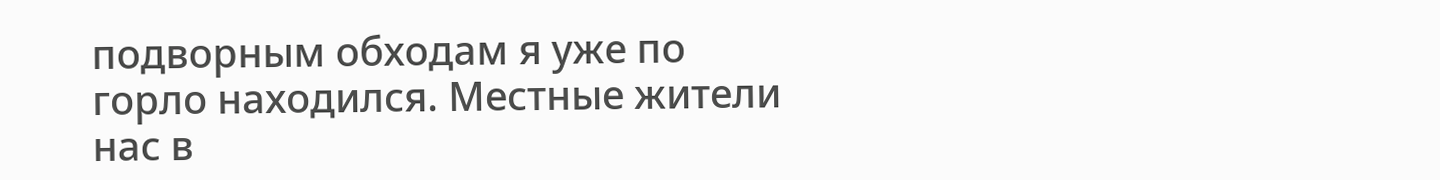подворным обходам я уже по горло находился. Местные жители нас в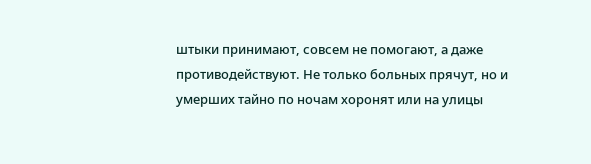штыки принимают, совсем не помогают, а даже противодействуют. Не только больных прячут, но и умерших тайно по ночам хоронят или на улицы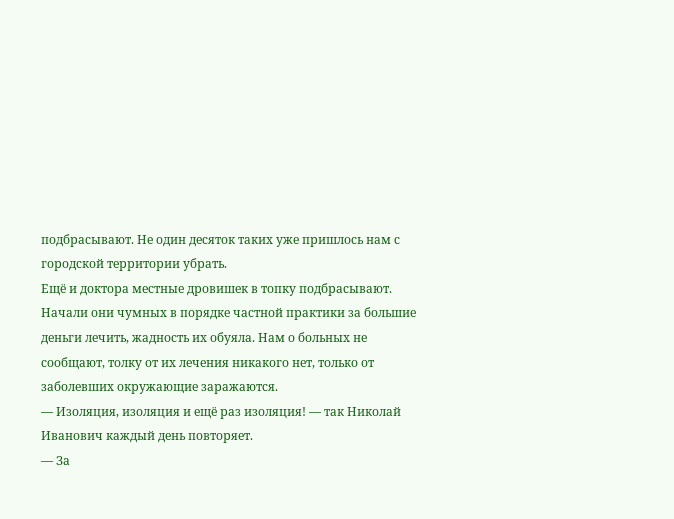подбрасывают. Не один десяток таких уже пришлось нам с городской территории убрать.
Ещё и доктора местные дровишек в топку подбрасывают. Начали они чумных в порядке частной практики за большие деньги лечить, жадность их обуяла. Нам о больных не сообщают, толку от их лечения никакого нет, только от заболевших окружающие заражаются.
— Изоляция, изоляция и ещё раз изоляция! — так Николай Иванович каждый день повторяет.
— За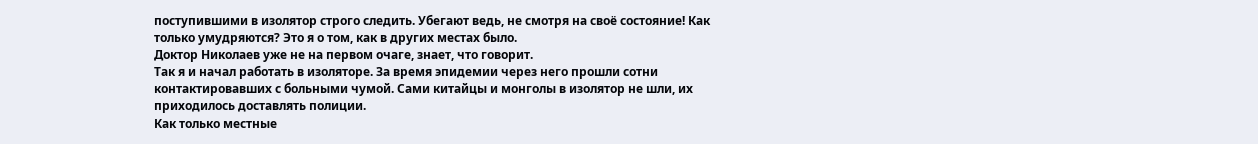поступившими в изолятор строго следить. Убегают ведь, не смотря на своё состояние! Как только умудряются? Это я о том, как в других местах было.
Доктор Николаев уже не на первом очаге, знает, что говорит.
Так я и начал работать в изоляторе. За время эпидемии через него прошли сотни контактировавших с больными чумой. Сами китайцы и монголы в изолятор не шли, их приходилось доставлять полиции.
Как только местные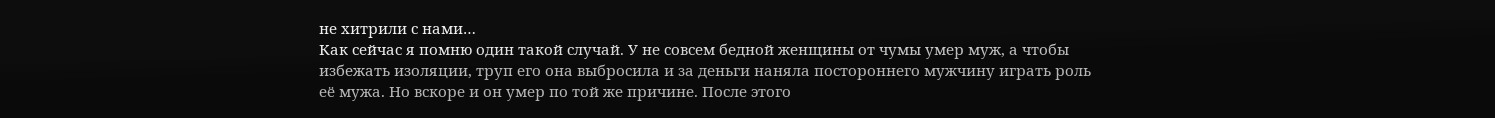не хитрили с нами…
Как сейчас я помню один такой случай. У не совсем бедной женщины от чумы умер муж, а чтобы избежать изоляции, труп его она выбросила и за деньги наняла постороннего мужчину играть роль её мужа. Но вскоре и он умер по той же причине. После этого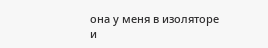она у меня в изоляторе и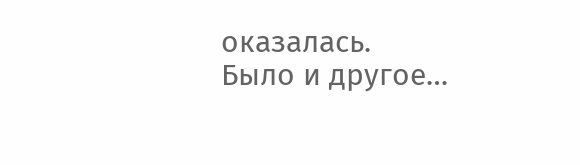оказалась.
Было и другое…